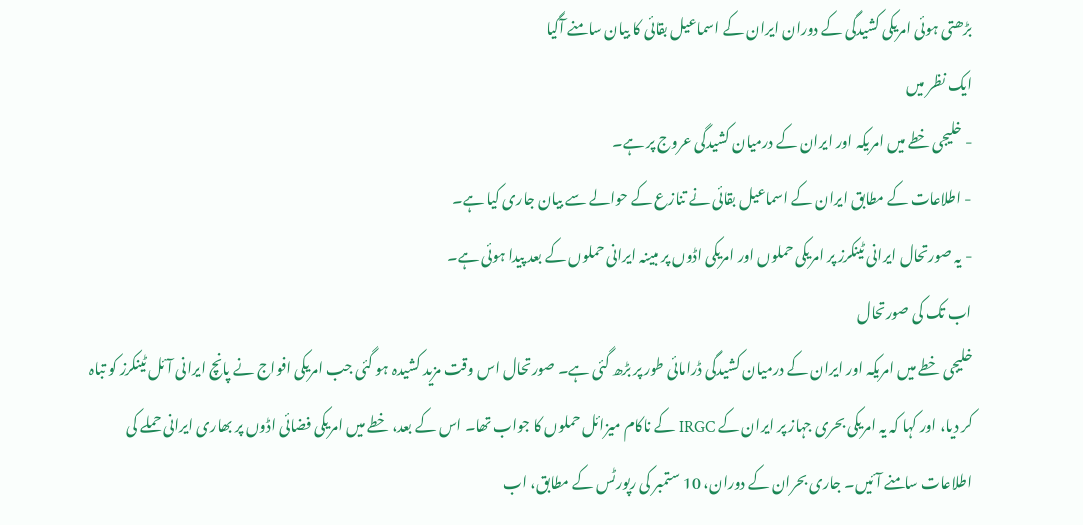بڑھتی ہوئی امریکی کشیدگی کے دوران ایران کے اسماعیل بقائی کا بیان سامنے آگیا
ایک نظر میں
- خلیجی خطے میں امریکہ اور ایران کے درمیان کشیدگی عروج پر ہے۔
- اطلاعات کے مطابق ایران کے اسماعیل بقائی نے تنازع کے حوالے سے بیان جاری کیا ہے۔
- یہ صورتحال ایرانی ٹینکرز پر امریکی حملوں اور امریکی اڈوں پر مبینہ ایرانی حملوں کے بعد پیدا ہوئی ہے۔
اب تک کی صورتحال
خلیجی خطے میں امریکہ اور ایران کے درمیان کشیدگی ڈرامائی طور پر بڑھ گئی ہے۔ صورتحال اس وقت مزید کشیدہ ہو گئی جب امریکی افواج نے پانچ ایرانی آئل ٹینکرز کو تباہ کر دیا، اور کہا کہ یہ امریکی بحری جہاز پر ایران کے IRGC کے ناکام میزائل حملوں کا جواب تھا۔ اس کے بعد، خطے میں امریکی فضائی اڈوں پر بھاری ایرانی حملے کی اطلاعات سامنے آئیں۔ جاری بحران کے دوران، 10 ستمبر کی رپورٹس کے مطابق، اب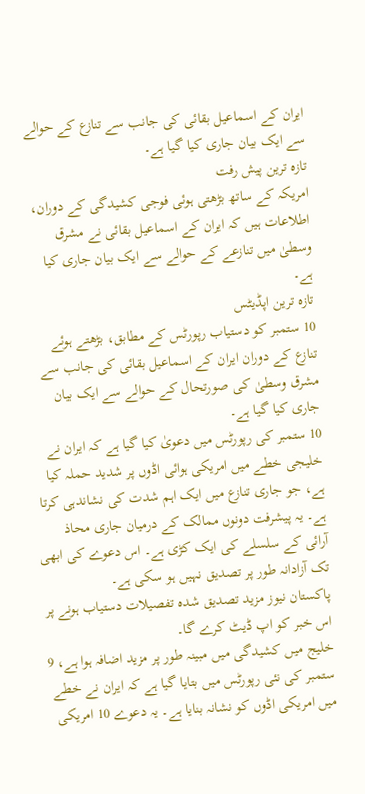ایران کے اسماعیل بقائی کی جانب سے تنازع کے حوالے سے ایک بیان جاری کیا گیا ہے۔
تازہ ترین پیش رفت
امریکہ کے ساتھ بڑھتی ہوئی فوجی کشیدگی کے دوران، اطلاعات ہیں کہ ایران کے اسماعیل بقائی نے مشرق وسطیٰ میں تنازعے کے حوالے سے ایک بیان جاری کیا ہے۔
تازہ ترین اپڈیٹس
10 ستمبر کو دستیاب رپورٹس کے مطابق، بڑھتے ہوئے تنازع کے دوران ایران کے اسماعیل بقائی کی جانب سے مشرق وسطیٰ کی صورتحال کے حوالے سے ایک بیان جاری کیا گیا ہے۔
10 ستمبر کی رپورٹس میں دعویٰ کیا گیا ہے کہ ایران نے خلیجی خطے میں امریکی ہوائی اڈوں پر شدید حملہ کیا ہے، جو جاری تنازع میں ایک اہم شدت کی نشاندہی کرتا ہے۔ یہ پیشرفت دونوں ممالک کے درمیان جاری محاذ آرائی کے سلسلے کی ایک کڑی ہے۔ اس دعوے کی ابھی تک آزادانہ طور پر تصدیق نہیں ہو سکی ہے۔
پاکستان نیوز مزید تصدیق شدہ تفصیلات دستیاب ہونے پر اس خبر کو اپ ڈیٹ کرے گا۔
خلیج میں کشیدگی میں مبینہ طور پر مزید اضافہ ہوا ہے، 9 ستمبر کی نئی رپورٹس میں بتایا گیا ہے کہ ایران نے خطے میں امریکی اڈوں کو نشانہ بنایا ہے۔ یہ دعوے 10 امریکی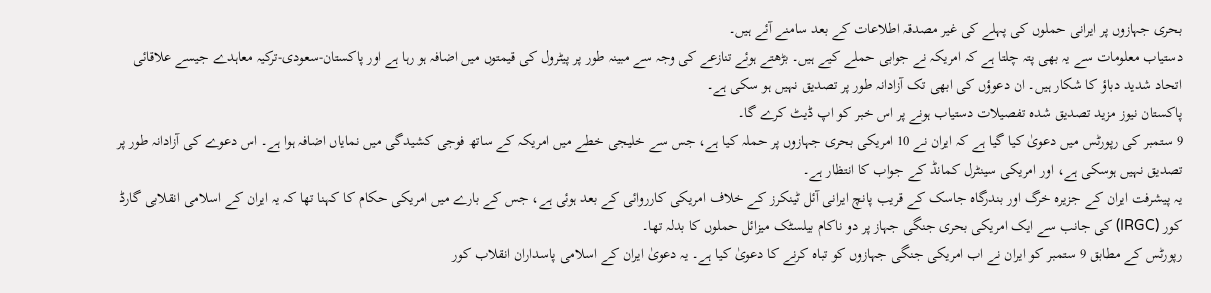بحری جہازوں پر ایرانی حملوں کی پہلے کی غیر مصدقہ اطلاعات کے بعد سامنے آئے ہیں۔
دستیاب معلومات سے یہ بھی پتہ چلتا ہے کہ امریکہ نے جوابی حملے کیے ہیں۔ بڑھتے ہوئے تنازعے کی وجہ سے مبینہ طور پر پیٹرول کی قیمتوں میں اضافہ ہو رہا ہے اور پاکستان-سعودی-ترکیہ معاہدے جیسے علاقائی اتحاد شدید دباؤ کا شکار ہیں۔ ان دعوؤں کی ابھی تک آزادانہ طور پر تصدیق نہیں ہو سکی ہے۔
پاکستان نیوز مزید تصدیق شدہ تفصیلات دستیاب ہونے پر اس خبر کو اپ ڈیٹ کرے گا۔
9 ستمبر کی رپورٹس میں دعویٰ کیا گیا ہے کہ ایران نے 10 امریکی بحری جہازوں پر حملہ کیا ہے، جس سے خلیجی خطے میں امریکہ کے ساتھ فوجی کشیدگی میں نمایاں اضافہ ہوا ہے۔ اس دعوے کی آزادانہ طور پر تصدیق نہیں ہوسکی ہے، اور امریکی سینٹرل کمانڈ کے جواب کا انتظار ہے۔
یہ پیشرفت ایران کے جزیرہ خرگ اور بندرگاہ جاسک کے قریب پانچ ایرانی آئل ٹینکرز کے خلاف امریکی کارروائی کے بعد ہوئی ہے، جس کے بارے میں امریکی حکام کا کہنا تھا کہ یہ ایران کے اسلامی انقلابی گارڈ کور (IRGC) کی جانب سے ایک امریکی بحری جنگی جہاز پر دو ناکام بیلسٹک میزائل حملوں کا بدلہ تھا۔
رپورٹس کے مطابق 9 ستمبر کو ایران نے اب امریکی جنگی جہازوں کو تباہ کرنے کا دعویٰ کیا ہے۔ یہ دعویٰ ایران کے اسلامی پاسداران انقلاب کور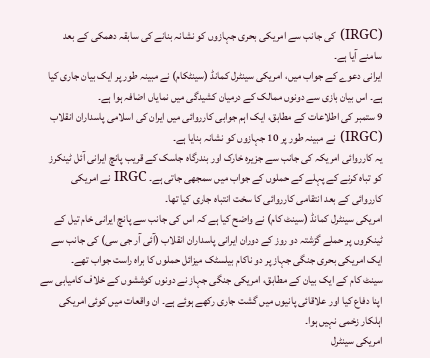(IRGC) کی جانب سے امریکی بحری جہازوں کو نشانہ بنانے کی سابقہ دھمکی کے بعد سامنے آیا ہے۔
ایرانی دعوے کے جواب میں، امریکی سینٹرل کمانڈ (سینٹکام) نے مبینہ طور پر ایک بیان جاری کیا ہے۔ اس بیان بازی سے دونوں ممالک کے درمیان کشیدگی میں نمایاں اضافہ ہوا ہے۔
9 ستمبر کی اطلاعات کے مطابق، ایک اہم جوابی کارروائی میں ایران کی اسلامی پاسداران انقلاب (IRGC) نے مبینہ طور پر 10 جہازوں کو نشانہ بنایا ہے۔
یہ کارروائی امریکہ کی جانب سے جزیرہ خارک اور بندرگاہ جاسک کے قریب پانچ ایرانی آئل ٹینکرز کو تباہ کرنے کے پہلے کے حملوں کے جواب میں سمجھی جاتی ہے۔ IRGC نے امریکی کارروائی کے بعد انتقامی کارروائی کا سخت انتباہ جاری کیا تھا۔
امریکی سینٹرل کمانڈ (سینٹ کام) نے واضح کیا ہے کہ اس کی جانب سے پانچ ایرانی خام تیل کے ٹینکروں پر حملے گزشتہ دو روز کے دوران ایرانی پاسداران انقلاب (آئی آر جی سی) کی جانب سے ایک امریکی بحری جنگی جہاز پر دو ناکام بیلسٹک میزائل حملوں کا براہ راست جواب تھے۔
سینٹ کام کے ایک بیان کے مطابق، امریکی جنگی جہاز نے دونوں کوششوں کے خلاف کامیابی سے اپنا دفاع کیا اور علاقائی پانیوں میں گشت جاری رکھے ہوئے ہے۔ ان واقعات میں کوئی امریکی اہلکار زخمی نہیں ہوا۔
امریکی سینٹرل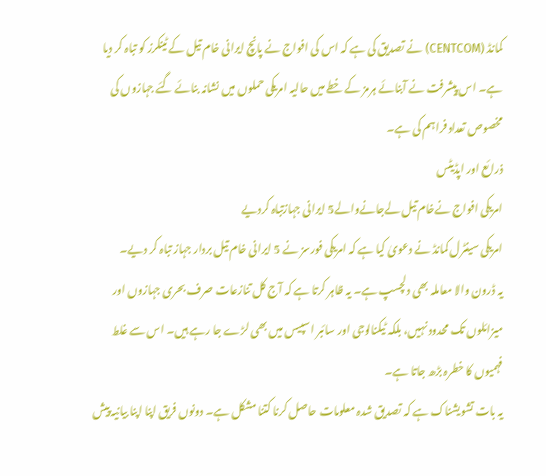کمانڈ (CENTCOM) نے تصدیق کی ہے کہ اس کی افواج نے پانچ ایرانی خام تیل کے ٹینکرز کو تباہ کر دیا ہے۔ اس پیشرفت نے آبنائے ہرمز کے خطے میں حالیہ امریکی حملوں میں نشانہ بنائے گئے جہازوں کی مخصوص تعداد فراہم کی ہے۔
ذرائع اور اپڈیٹس
امریکی افواج نےخام تیل لےجانےوالے5 ایرانی جہازتباہ کردیے
امریکی سینٹرل کمانڈ نے دعویٰ کیا ہے کہ امریکی فورسز نے 5 ایرانی خام تیل بردار جہاز تباہ کر دیے۔
یہ ڈرون والا معاملہ بھی دلچسپ ہے۔ یہ ظاہر کرتا ہے کہ آج کل تنازعات صرف بحری جہازوں اور میزائلوں تک محدود نہیں، بلکہ ٹیکنالوجی اور سائبر اسپیس میں بھی لڑے جا رہے ہیں۔ اس سے غلط فہمیوں کا خطرہ بڑھ جاتا ہے۔
یہ بات تشویشناک ہے کہ تصدیق شدہ معلومات حاصل کرنا کتنا مشکل ہے۔ دونوں فریق اپنا اپنا بیانیہ پیش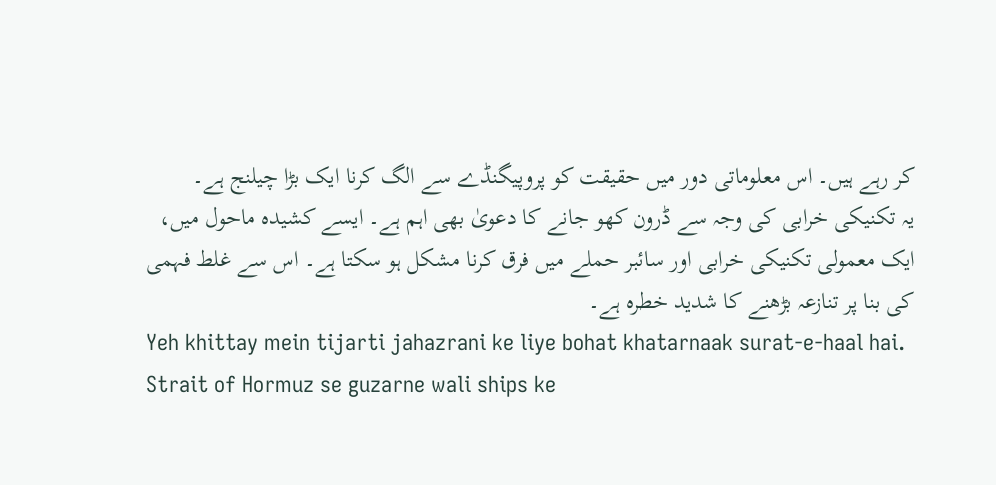کر رہے ہیں۔ اس معلوماتی دور میں حقیقت کو پروپیگنڈے سے الگ کرنا ایک بڑا چیلنج ہے۔
یہ تکنیکی خرابی کی وجہ سے ڈرون کھو جانے کا دعویٰ بھی اہم ہے۔ ایسے کشیدہ ماحول میں، ایک معمولی تکنیکی خرابی اور سائبر حملے میں فرق کرنا مشکل ہو سکتا ہے۔ اس سے غلط فہمی کی بنا پر تنازعہ بڑھنے کا شدید خطرہ ہے۔
Yeh khittay mein tijarti jahazrani ke liye bohat khatarnaak surat-e-haal hai. Strait of Hormuz se guzarne wali ships ke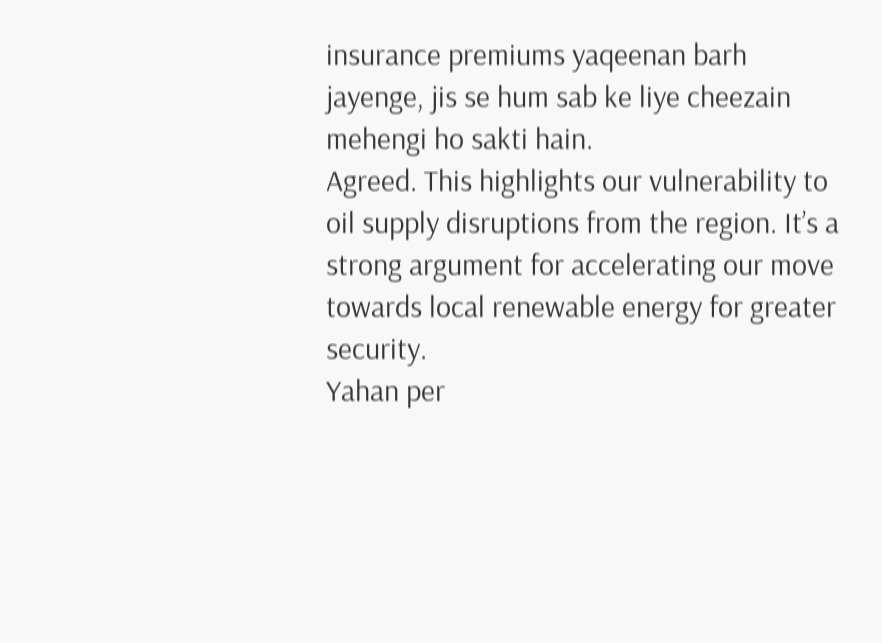insurance premiums yaqeenan barh jayenge, jis se hum sab ke liye cheezain mehengi ho sakti hain.
Agreed. This highlights our vulnerability to oil supply disruptions from the region. It’s a strong argument for accelerating our move towards local renewable energy for greater security.
Yahan per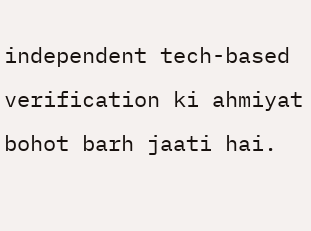independent tech-based verification ki ahmiyat bohot barh jaati hai.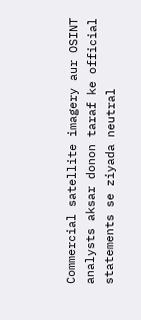Commercial satellite imagery aur OSINT analysts aksar donon taraf ke official statements se ziyada neutral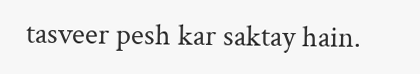tasveer pesh kar saktay hain.